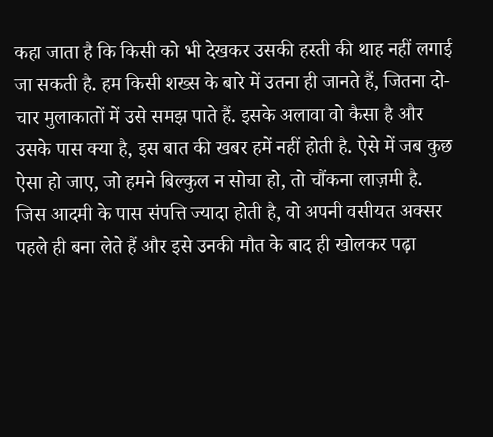कहा जाता है कि किसी को भी देखकर उसकी हस्ती की थाह नहीं लगाई जा सकती है. हम किसी शख्स के बारे में उतना ही जानते हैं, जितना दो-चार मुलाकातों में उसे समझ पाते हैं. इसके अलावा वो कैसा है और उसके पास क्या है, इस बात की खबर हमें नहीं होती है. ऐसे में जब कुछ ऐसा हो जाए, जो हमने बिल्कुल न सोचा हो, तो चौंकना लाज़मी है.
जिस आदमी के पास संपत्ति ज्यादा होती है, वो अपनी वसीयत अक्सर पहले ही बना लेते हैं और इसे उनकी मौत के बाद ही खोलकर पढ़ा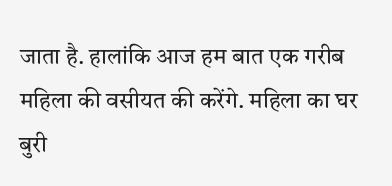जाता है. हालांकि आज हम बात एक गरीब महिला की वसीयत की करेंगे. महिला का घर बुरी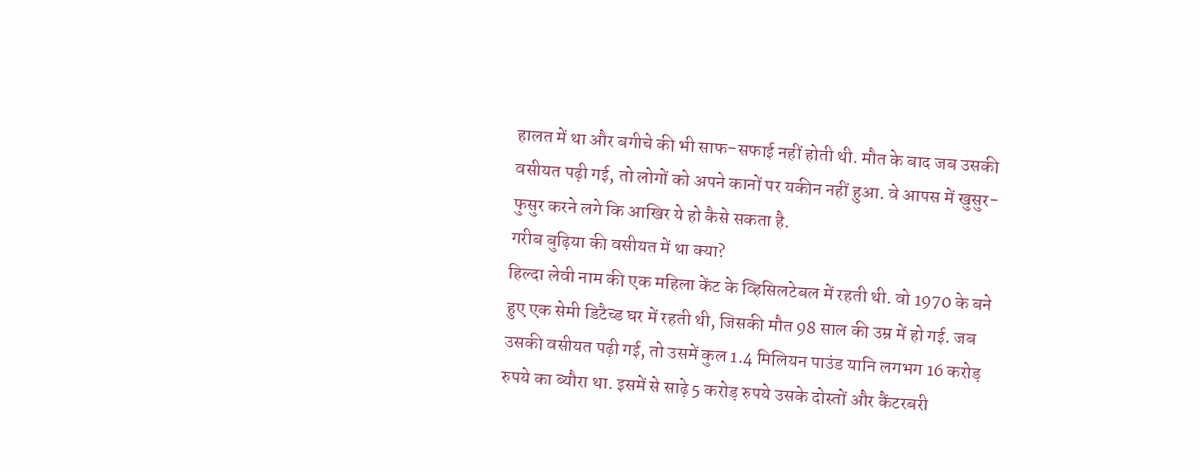हालत में था और बगीचे की भी साफ-सफाई नहीं होती थी. मौत के बाद जब उसकी वसीयत पढ़ी गई, तो लोगों को अपने कानों पर यकीन नहीं हुआ. वे आपस में खुसुर-फुसुर करने लगे कि आखिर ये हो कैसे सकता है.
गरीब बुढ़िया की वसीयत में था क्या?
हिल्दा लेवी नाम की एक महिला केंट के व्हिसिलटेबल में रहती थी. वो 1970 के बने हुए एक सेमी डिटैच्ड घर में रहती थी, जिसकी मौत 98 साल की उम्र में हो गई. जब उसकी वसीयत पढ़ी गई, तो उसमें कुल 1.4 मिलियन पाउंड यानि लगभग 16 करोड़ रुपये का ब्यौरा था. इसमें से साढ़े 5 करोड़ रुपये उसके दोस्तों और कैंटरबरी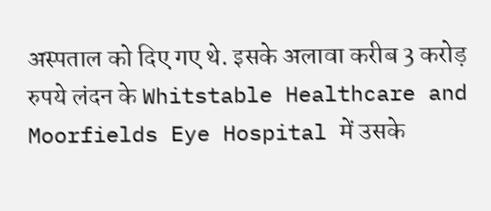अस्पताल को दिए गए थे. इसके अलावा करीब 3 करोड़ रुपये लंदन के Whitstable Healthcare and Moorfields Eye Hospital में उसके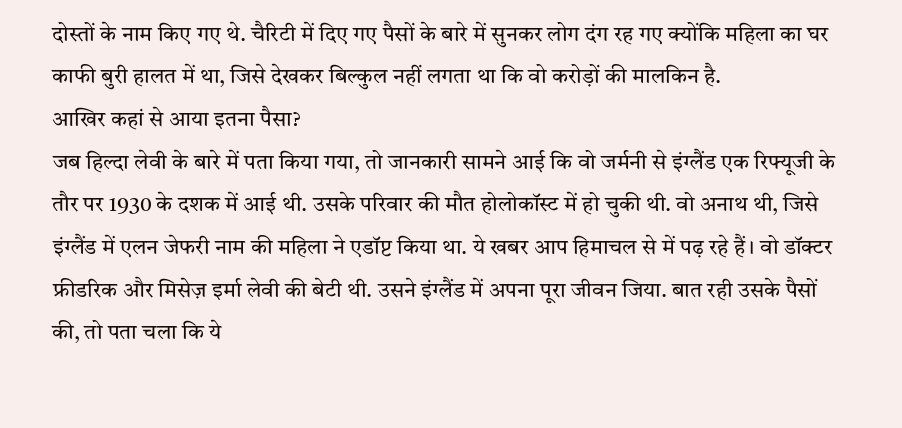दोस्तों के नाम किए गए थे. चैरिटी में दिए गए पैसों के बारे में सुनकर लोग दंग रह गए क्योंकि महिला का घर काफी बुरी हालत में था, जिसे देखकर बिल्कुल नहीं लगता था कि वो करोड़ों की मालकिन है.
आखिर कहां से आया इतना पैसा?
जब हिल्दा लेवी के बारे में पता किया गया, तो जानकारी सामने आई कि वो जर्मनी से इंग्लैंड एक रिफ्यूजी के तौर पर 1930 के दशक में आई थी. उसके परिवार की मौत होलोकॉस्ट में हो चुकी थी. वो अनाथ थी, जिसे इंग्लैंड में एलन जेफरी नाम की महिला ने एडॉप्ट किया था. ये खबर आप हिमाचल से में पढ़ रहे हैं। वो डॉक्टर फ्रीडरिक और मिसेज़ इर्मा लेवी की बेटी थी. उसने इंग्लैंड में अपना पूरा जीवन जिया. बात रही उसके पैसों की, तो पता चला कि ये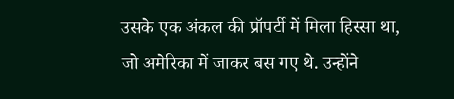उसके एक अंकल की प्रॉपर्टी में मिला हिस्सा था, जो अमेरिका में जाकर बस गए थे. उन्होंने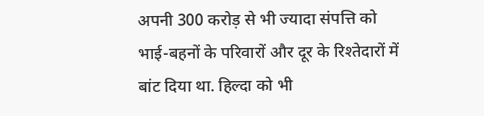अपनी 300 करोड़ से भी ज्यादा संपत्ति को भाई-बहनों के परिवारों और दूर के रिश्तेदारों में बांट दिया था. हिल्दा को भी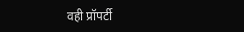वही प्रॉपर्टी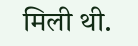मिली थी.